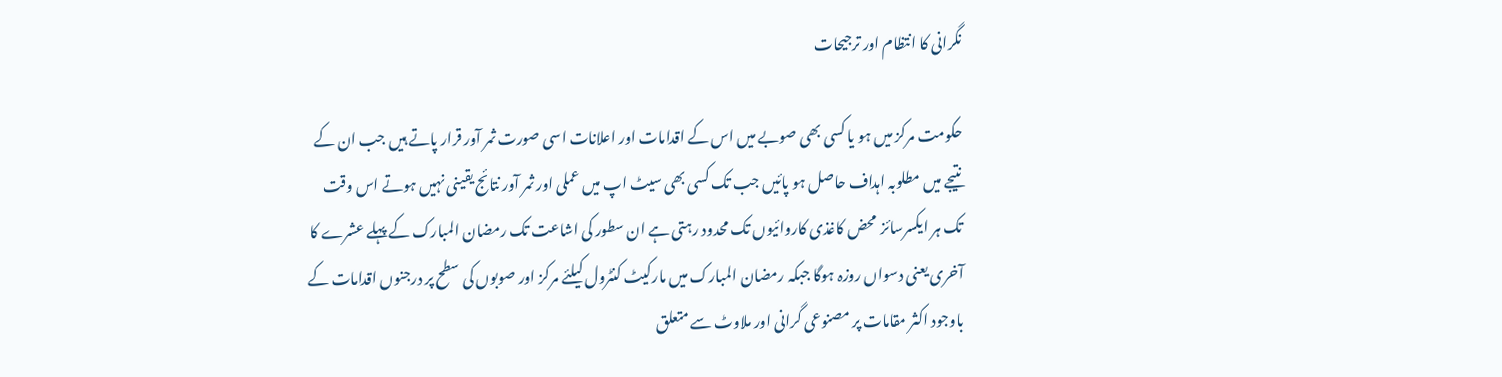نگرانی کا انتظام اور ترجیحات

حکومت مرکز میں ہو یا کسی بھی صوبے میں اس کے اقدامات اور اعلانات اسی صورت ثمر آور قرار پاتے ہیں جب ان کے نتیجے میں مطلوبہ اہداف حاصل ہو پائیں جب تک کسی بھی سیٹ اپ میں عملی اور ثمر آور نتائج یقینی نہیں ہوتے اس وقت تک ہر ایکسرسائز  محض کاغذی کاروائیوں تک محدود رہتی ہے ان سطور کی اشاعت تک رمضان المبارک کے پہلے عشرے کا آخری یعنی دسواں روزہ ہوگا جبکہ رمضان المبارک میں مارکیٹ کنٹرول کیلئے مرکز اور صوبوں کی سطح پر درجنوں اقدامات کے باوجود اکثر مقامات پر مصنوعی گرانی اور ملاوٹ سے متعلق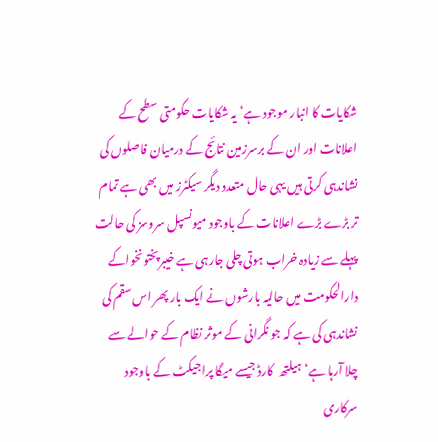شکایات کا انبار موجود ہے‘ یہ شکایات حکومتی سطح کے اعلانات اور ان کے برسرزمین نتائج کے درمیان فاصلوں کی نشاندہی کرتی ہیں یہی حال متعدد دیگر سیکٹرز میں بھی ہے تمام تر بڑے بڑے اعلانات کے باوجود میونسپل سروسز کی حالت پہلے سے زیادہ خراب ہوتی چلی جارہی ہے خیبرپختونخواکے دارالحکومت میں حالیہ بارشوں نے ایک بار پھر اس سقم کی نشاندہی کی ہے کہ جو نگرانی کے موثر نظام کے حوالے سے چلا آرہا ہے‘ ہیلتھ  کارڈ جیسے میگا پراجیکٹ کے باوجود سرکاری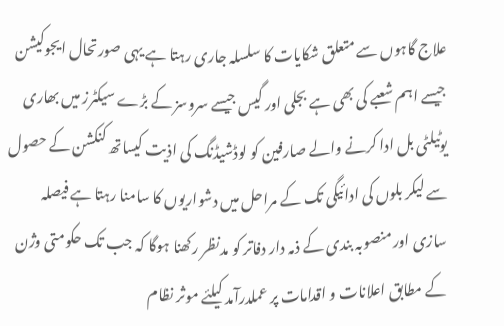علاج گاہوں سے متعلق شکایات کا سلسلہ جاری رہتا ہے یہی صورتحال ایجوکیشن جیسے اہم شعبے کی بھی ہے بجلی اور گیس جیسے سروسز کے بڑے سیکٹرز میں بھاری یوٹیلٹی بل ادا کرنے والے صارفین کو لوڈشیڈنگ کی اذیت کیساتھ کنکشن کے حصول سے لیکر بلوں کی ادائیگی تک کے مراحل میں دشواریوں کا سامنا رہتا ہے فیصلہ سازی اور منصوبہ بندی کے ذمہ دار دفاتر کو مدنظر رکھنا ہوگا کہ جب تک حکومتی وژن کے مطابق اعلانات و اقدامات پر عملدرآمد کیلئے موثر نظام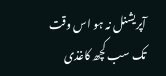آپریشنل نہ ہو اس وقت تک سب کچھ کاغذی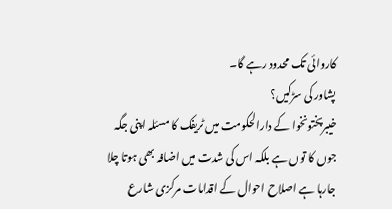کاروائی تک محدود رہے گا۔
پشاور کی سڑکیں؟
خیبرپختونخوا کے دارالحکومت میں ٹریفک کا مسئلہ اپنی جگہ جوں کا توں ہے بلکہ اس کی شدت میں اضافہ بھی ہوتا چلا جارہا ہے اصلاح احوال کے اقدامات مرکزی شارع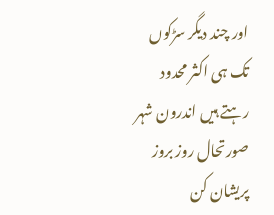اور چند دیگر سڑکوں تک ہی اکثر محدود رہتے ہیں اندرون شہر صورتحال روز بروز پریشان کن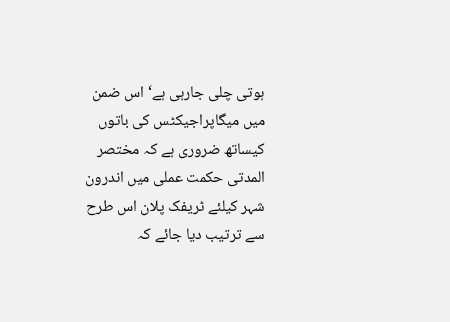ہوتی چلی جارہی ہے‘ اس ضمن میں میگاپراجیکٹس کی باتوں کیساتھ ضروری ہے کہ مختصر المدتی حکمت عملی میں اندرون شہر کیلئے ٹریفک پلان اس طرح سے ترتیب دیا جائے کہ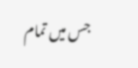جس میں تمام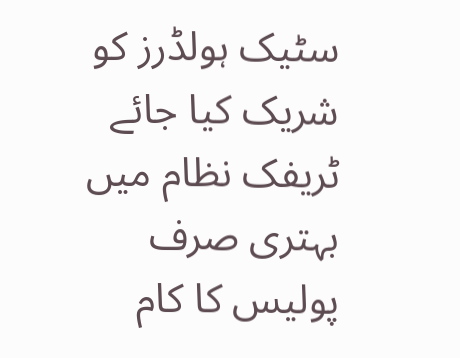سٹیک ہولڈرز کو شریک کیا جائے ٹریفک نظام میں بہتری صرف پولیس کا کام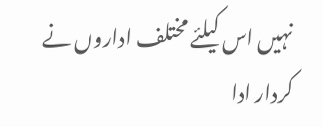نہیں اس کیلئے مختلف اداروں نے کردار ادا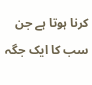کرنا ہوتا ہے جن سب کا ایک جگہ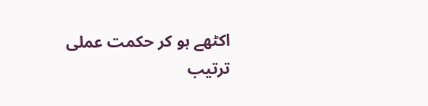اکٹھے ہو کر حکمت عملی ترتیب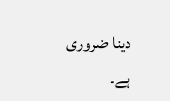دینا ضروری ہے۔